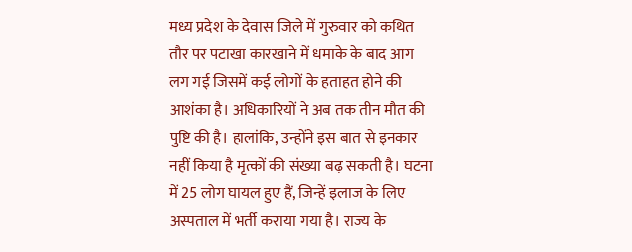मध्य प्रदेश के देवास जिले में गुरुवार को कथित तौर पर पटाखा कारखाने में धमाके के बाद आग लग गई जिसमें कई लोगों के हताहत होने की आशंका है। अधिकारियों ने अब तक तीन मौत की पुष्टि की है। हालांकि, उन्होंने इस बात से इनकार नहीं किया है मृत्कों की संख्या बढ़ सकती है। घटना में 25 लोग घायल हुए हैं, जिन्हें इलाज के लिए अस्पताल में भर्ती कराया गया है। राज्य के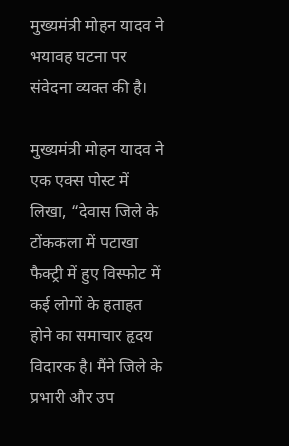मुख्यमंत्री मोहन यादव ने भयावह घटना पर संवेदना व्यक्त की है।

मुख्यमंत्री मोहन यादव ने एक एक्स पोस्ट में लिखा, “देवास जिले के टोंककला में पटाखा फैक्ट्री में हुए विस्फोट में कई लोगों के हताहत होने का समाचार हृदय विदारक है। मैंने जिले के प्रभारी और उप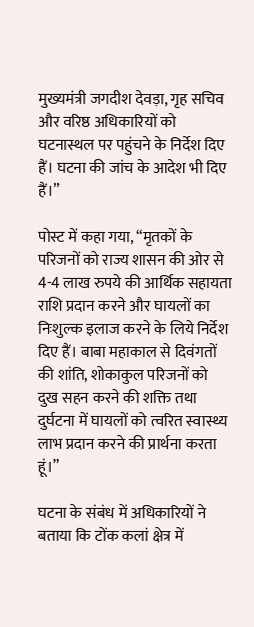मुख्यमंत्री जगदीश देवड़ा, गृह सचिव और वरिष्ठ अधिकारियों को घटनास्थल पर पहुंचने के निर्देश दिए हैं। घटना की जांच के आदेश भी दिए हैं।”

पोस्ट में कहा गया, “मृतकों के परिजनों को राज्य शासन की ओर से 4-4 लाख रुपये की आर्थिक सहायता राशि प्रदान करने और घायलों का निःशुल्क इलाज करने के लिये निर्देश दिए हैं। बाबा महाकाल से दिवंगतों की शांति, शोकाकुल परिजनों को दुख सहन करने की शक्ति तथा दुर्घटना में घायलों को त्वरित स्वास्थ्य लाभ प्रदान करने की प्रार्थना करता हूं।”

घटना के संबंध में अधिकारियों ने बताया कि टोंक कलां क्षेत्र में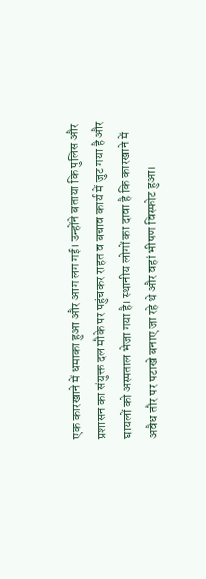एक कारखाने में धमाका हुआ और आग लग गई। उन्होंने बताया कि पुलिस और प्रशासन का संयुक्त दल मौके पर पहुंचकर राहत व बचाव कार्य में जुट गया है और घायलों को अस्पताल भेजा गया है। स्थानीय लोगों का दावा है कि कारखाने में अवैध तौर पर पटाखे बनाए जा रहे थे और वहां भीषण विस्फोट हुआ।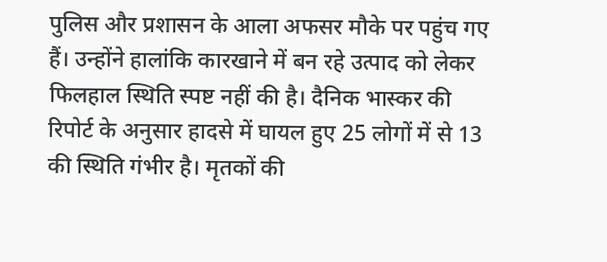पुलिस और प्रशासन के आला अफसर मौके पर पहुंच गए हैं। उन्होंने हालांकि कारखाने में बन रहे उत्पाद को लेकर फिलहाल स्थिति स्पष्ट नहीं की है। दैनिक भास्कर की रिपोर्ट के अनुसार हादसे में घायल हुए 25 लोगों में से 13 की स्थिति गंभीर है। मृतकों की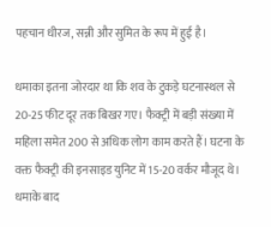पहचान धीरज, सन्नी और सुमित के रूप में हुई है।

धमाका इतना जोरदार था कि शव के टुकड़े घटनास्थल से 20-25 फीट दूर तक बिखर गए। फैक्ट्री में बड़ी संख्या में महिला समेत 200 से अधिक लोग काम करते हैं। घटना के वक्त फैक्ट्री की इनसाइड युनिट में 15-20 वर्कर मौजूद थे। धमाके बाद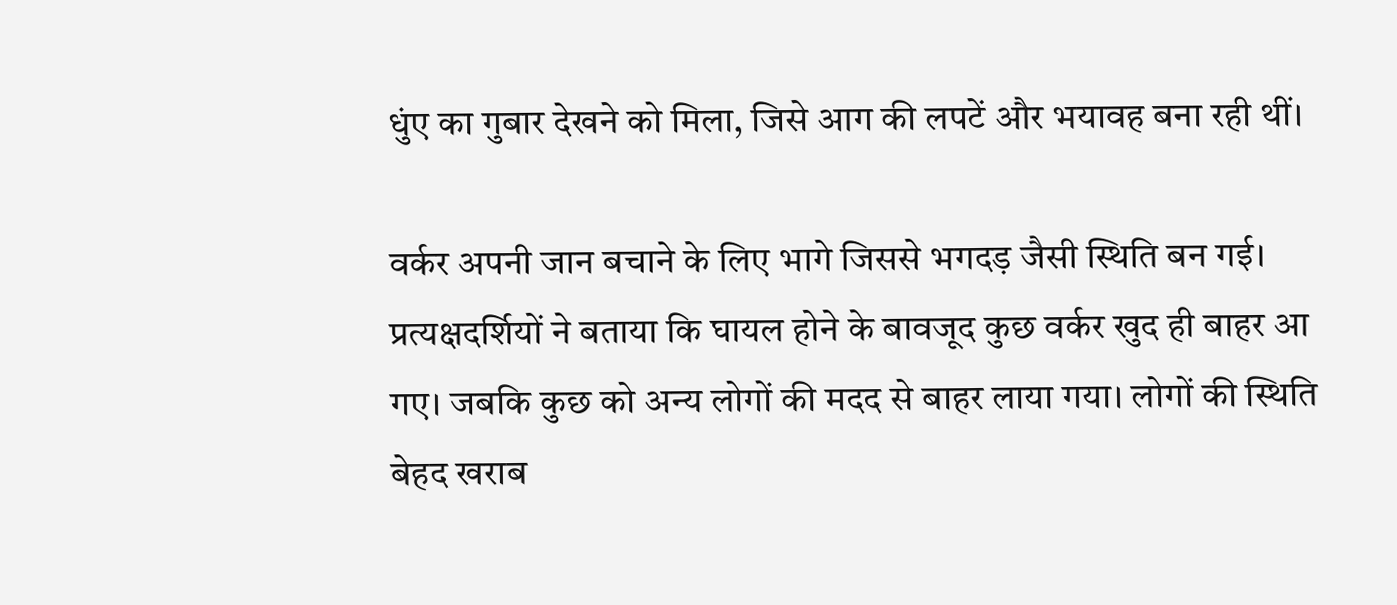धुंए का गुबार देखने को मिला, जिसे आग की लपटें और भयावह बना रही थीं।

वर्कर अपनी जान बचाने के लिए भागे जिससे भगदड़ जैसी स्थिति बन गई। प्रत्यक्षदर्शियों ने बताया कि घायल होने के बावजूद कुछ वर्कर खुद ही बाहर आ गए। जबकि कुछ को अन्य लोगों की मदद से बाहर लाया गया। लोगों की स्थिति बेहद खराब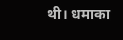थी। धमाका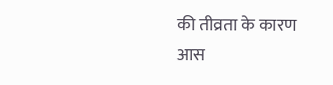की तीव्रता के कारण आस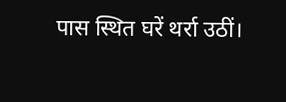पास स्थित घरें थर्रा उठीं।